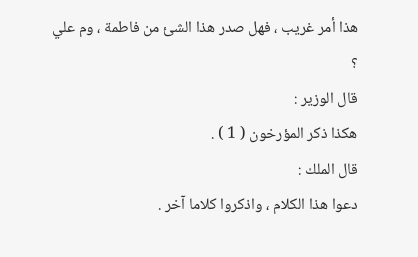هذا أمر غريب ، فهل صدر هذا الشئ من فاطمة ، وم علي ؟
قال الوزير :
هكذا ذكر المؤرخون ( 1 ) .
قال الملك :
دعوا هذا الكلام ، واذكروا كلاما آخر .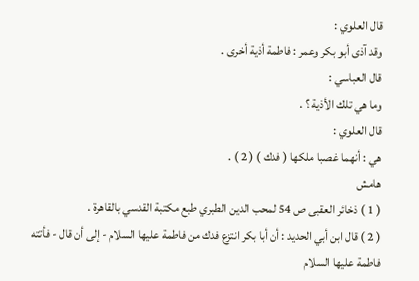قال العلوي :
وقد آذى أبو بكر وعمر : فاطمة أذية أخرى .
قال العباسي :
وما هي تلك الأذية ؟ .
قال العلوي :
هي : أنهما غصبا ملكها ( فدك ) ( 2 ) .
هامش
( 1 ) ذخائر العقبى ص 54 لمحب الدين الطبري طبع مكتبة القدسي بالقاهرة .
( 2 ) قال ابن أبي الحديد : أن أبا بكر انتزع فدك من فاطمة عليها السلام - إلى أن قال - فأتته
فاطمة عليها السلام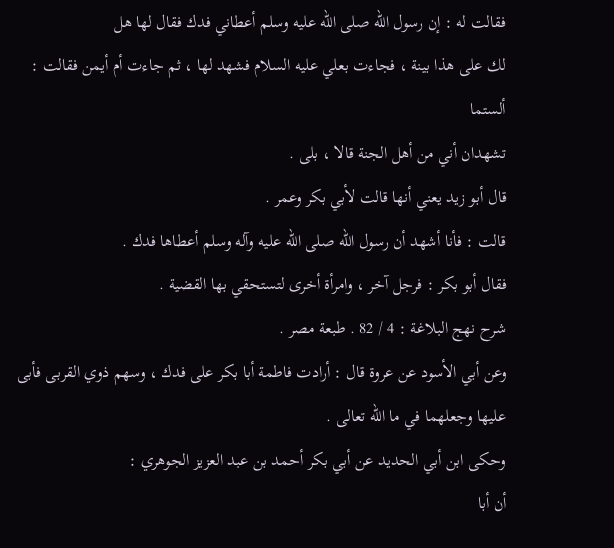فقالت له : إن رسول الله صلى الله عليه وسلم أعطاني فدك فقال لها هل
لك على هذا بينة ، فجاءت بعلي عليه السلام فشهد لها ، ثم جاءت أم أيمن فقالت : ألستما
تشهدان أني من أهل الجنة قالا ، بلى .
قال أبو زيد يعني أنها قالت لأبي بكر وعمر .
قالت : فأنا أشهد أن رسول الله صلى الله عليه وآله وسلم أعطاها فدك .
فقال أبو بكر : فرجل آخر ، وامرأة أخرى لتستحقي بها القضية .
شرح نهج البلاغة : 4 / 82 . طبعة مصر .
وعن أبي الأسود عن عروة قال : أرادت فاطمة أبا بكر على فدك ، وسهم ذوي القربى فأبى
عليها وجعلهما في ما الله تعالى .
وحكى ابن أبي الحديد عن أبي بكر أحمد بن عبد العزيز الجوهري :
أن أبا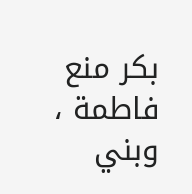بكر منع فاطمة ، وبني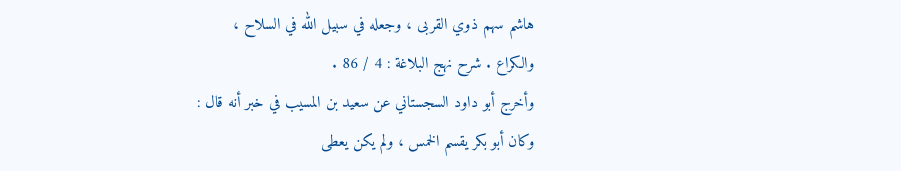هاشم سهم ذوي القربى ، وجعله في سبيل الله في السلاح ،
والكراع . شرح نهج البلاغة : 4 / 86 .
وأخرج أبو داود السجستاني عن سعيد بن المسيب في خبر أنه قال :
وكان أبو بكر يقسم الخمس ، ولم يكن يعطى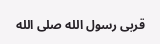قربى رسول الله صلى الله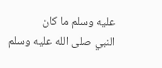عليه وسلم ما كان
النبي صلى الله عليه وسلم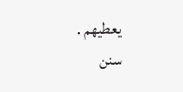يعطيهم .
سنن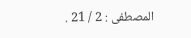المصطفى : 2 / 21 .